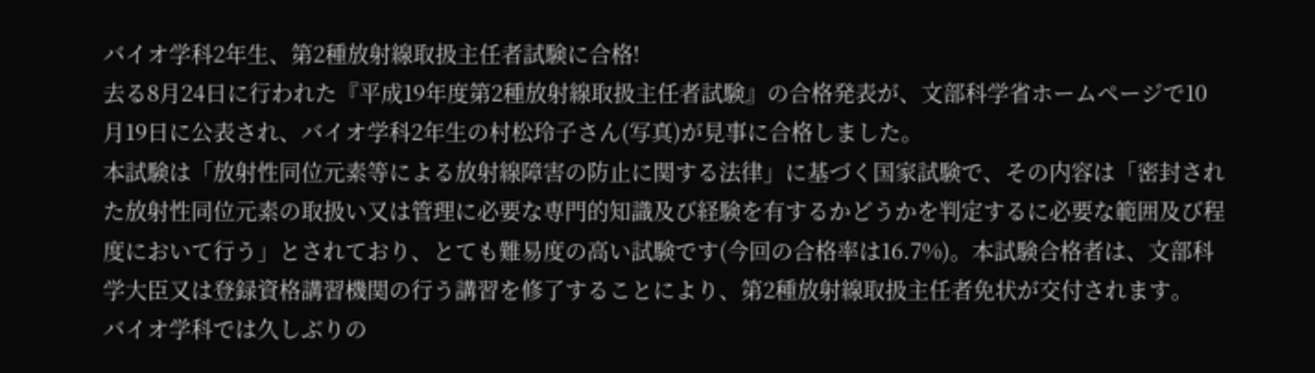バイオ学科2年生、第2種放射線取扱主任者試験に合格!
去る8月24日に行われた『平成19年度第2種放射線取扱主任者試験』の合格発表が、文部科学省ホームページで10月19日に公表され、バイオ学科2年生の村松玲子さん(写真)が見事に合格しました。
本試験は「放射性同位元素等による放射線障害の防止に関する法律」に基づく国家試験で、その内容は「密封された放射性同位元素の取扱い又は管理に必要な専門的知識及び経験を有するかどうかを判定するに必要な範囲及び程度において行う」とされており、とても難易度の高い試験です(今回の合格率は16.7%)。本試験合格者は、文部科学大臣又は登録資格講習機関の行う講習を修了することにより、第2種放射線取扱主任者免状が交付されます。
バイオ学科では久しぶりの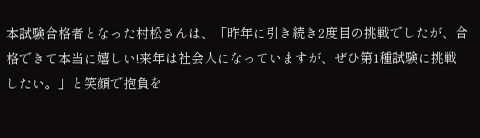本試験合格者となった村松さんは、「昨年に引き続き2度目の挑戦でしたが、合格できて本当に嬉しい!来年は社会人になっていますが、ぜひ第1種試験に挑戦したい。」と笑顔で抱負を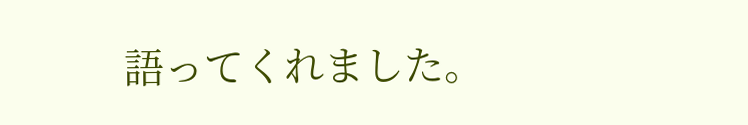語ってくれました。